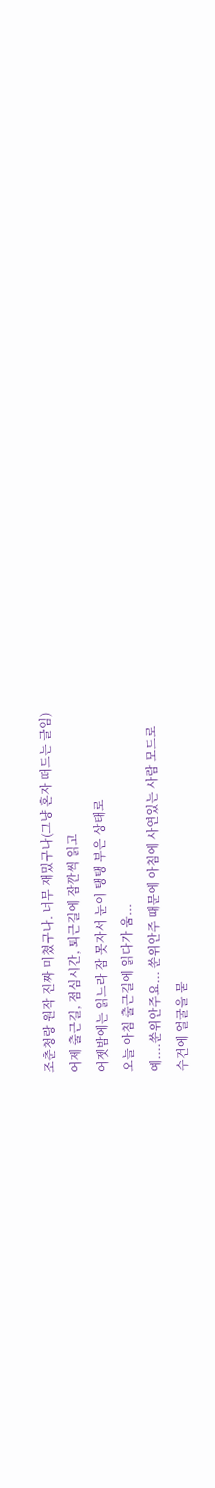조춘청랑 원작 진짜 미쳤구나. 너무 재밌구나(그냥 혼자 떠드는 글임)
어제 출근길, 점심시간, 퇴근길에 잠깐씩 읽고
어젯밤에는 읽느라 잠 못자서 눈이 탱탱 부은 상태로
오늘 아침 출근길에 읽다가 움...
예....쑨위안주요... 쑨위안주 때문에 아침에 사연있는 사람 모드로
수건에 얼굴을 묻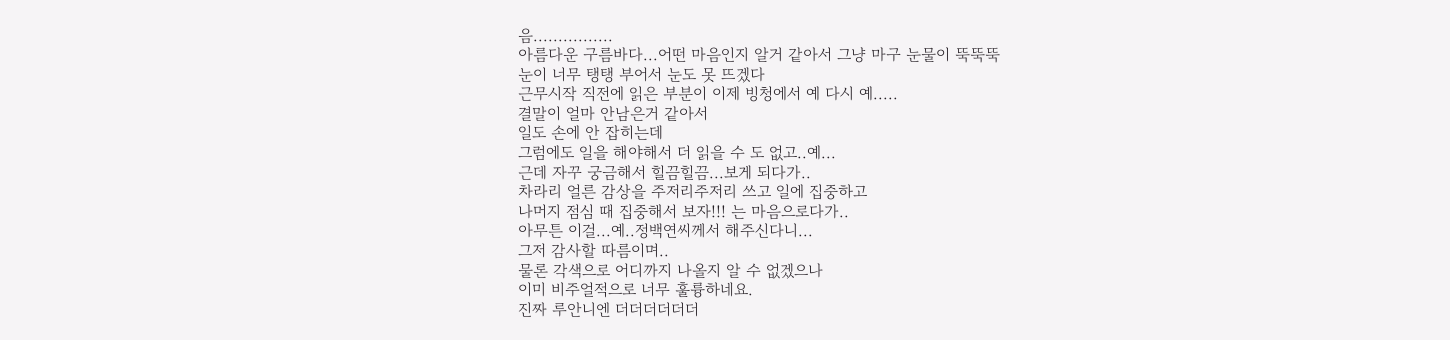음................
아름다운 구름바다...어떤 마음인지 알거 같아서 그냥 마구 눈물이 뚝뚝뚝
눈이 너무 탱탱 부어서 눈도 못 뜨겠다
근무시작 직전에 읽은 부분이 이제 빙청에서 예 다시 예.....
결말이 얼마 안남은거 같아서
일도 손에 안 잡히는데
그럼에도 일을 해야해서 더 읽을 수 도 없고..예...
근데 자꾸 궁금해서 힐끔힐끔...보게 되다가..
차라리 얼른 감상을 주저리주저리 쓰고 일에 집중하고
나머지 점심 때 집중해서 보자!!! 는 마음으로다가..
아무튼 이걸...예..정백연씨께서 해주신다니...
그저 감사할 따름이며..
물론 각색으로 어디까지 나올지 알 수 없겠으나
이미 비주얼적으로 너무 훌륭하네요.
진짜 루안니엔 더더더더더더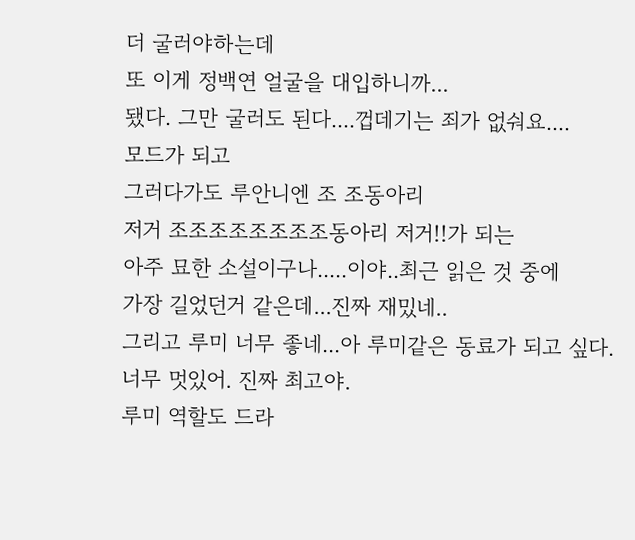더 굴러야하는데
또 이게 정백연 얼굴을 대입하니까...
됐다. 그만 굴러도 된다....껍데기는 죄가 없숴요....
모드가 되고
그러다가도 루안니엔 조 조동아리
저거 조조조조조조조조동아리 저거!!가 되는
아주 묘한 소설이구나.....이야..최근 읽은 것 중에
가장 길었던거 같은데...진짜 재밌네..
그리고 루미 너무 좋네...아 루미같은 동료가 되고 싶다.
너무 멋있어. 진짜 최고야.
루미 역할도 드라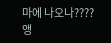마에 나오나????
앵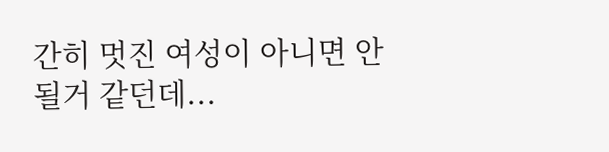간히 멋진 여성이 아니면 안될거 같던데...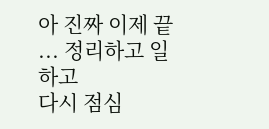아 진짜 이제 끝 ... 정리하고 일하고
다시 점심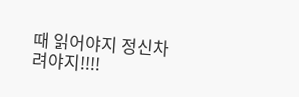때 읽어야지 정신차려야지!!!!